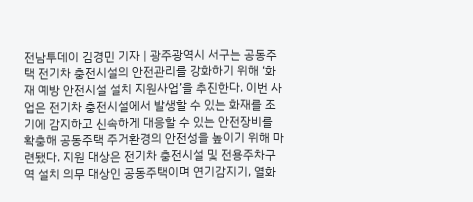전남투데이 김경민 기자 | 광주광역시 서구는 공동주택 전기차 충전시설의 안전관리를 강화하기 위해 ‘화재 예방 안전시설 설치 지원사업’을 추진한다. 이번 사업은 전기차 충전시설에서 발생할 수 있는 화재를 조기에 감지하고 신속하게 대응할 수 있는 안전장비를 확충해 공동주택 주거환경의 안전성을 높이기 위해 마련됐다. 지원 대상은 전기차 충전시설 및 전용주차구역 설치 의무 대상인 공동주택이며 연기감지기, 열화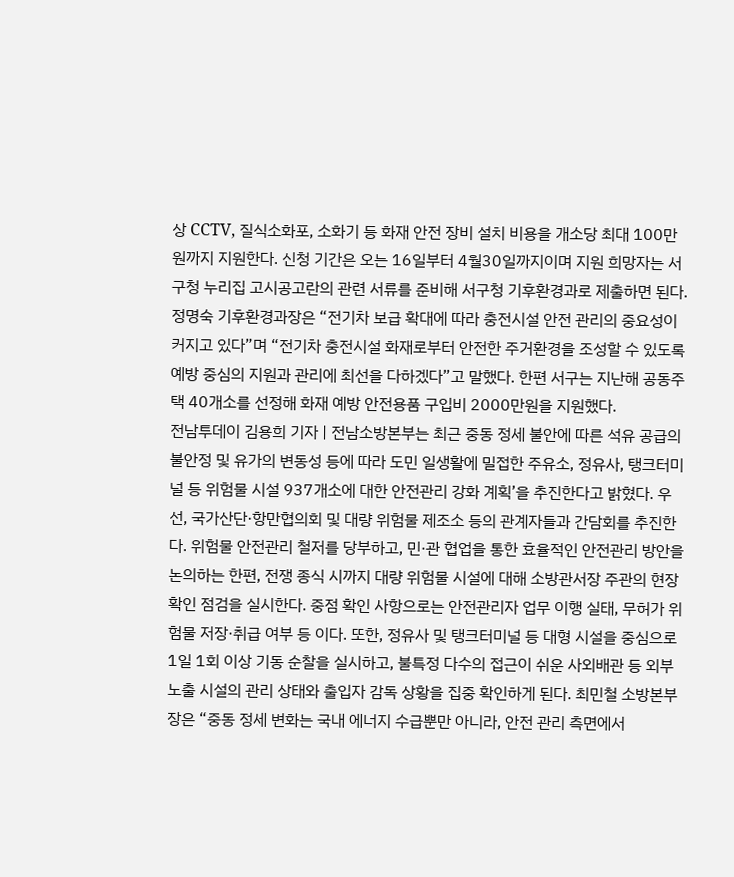상 CCTV, 질식소화포, 소화기 등 화재 안전 장비 설치 비용을 개소당 최대 100만원까지 지원한다. 신청 기간은 오는 16일부터 4월30일까지이며 지원 희망자는 서구청 누리집 고시공고란의 관련 서류를 준비해 서구청 기후환경과로 제출하면 된다. 정명숙 기후환경과장은 “전기차 보급 확대에 따라 충전시설 안전 관리의 중요성이 커지고 있다”며 “전기차 충전시설 화재로부터 안전한 주거환경을 조성할 수 있도록 예방 중심의 지원과 관리에 최선을 다하겠다”고 말했다. 한편 서구는 지난해 공동주택 40개소를 선정해 화재 예방 안전용품 구입비 2000만원을 지원했다.
전남투데이 김용희 기자 | 전남소방본부는 최근 중동 정세 불안에 따른 석유 공급의 불안정 및 유가의 변동성 등에 따라 도민 일생활에 밀접한 주유소, 정유사, 탱크터미널 등 위험물 시설 937개소에 대한 안전관리 강화 계획’을 추진한다고 밝혔다. 우선, 국가산단·항만협의회 및 대량 위험물 제조소 등의 관계자들과 간담회를 추진한다. 위험물 안전관리 철저를 당부하고, 민·관 협업을 통한 효율적인 안전관리 방안을 논의하는 한편, 전쟁 종식 시까지 대량 위험물 시설에 대해 소방관서장 주관의 현장 확인 점검을 실시한다. 중점 확인 사항으로는 안전관리자 업무 이행 실태, 무허가 위험물 저장·취급 여부 등 이다. 또한, 정유사 및 탱크터미널 등 대형 시설을 중심으로 1일 1회 이상 기동 순찰을 실시하고, 불특정 다수의 접근이 쉬운 사외배관 등 외부 노출 시설의 관리 상태와 출입자 감독 상황을 집중 확인하게 된다. 최민철 소방본부장은 “중동 정세 변화는 국내 에너지 수급뿐만 아니라, 안전 관리 측면에서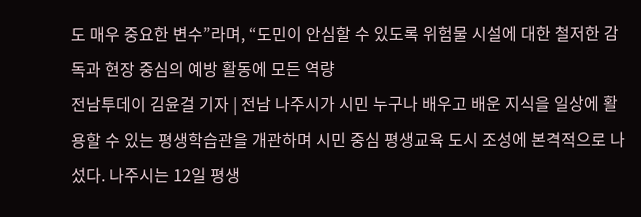도 매우 중요한 변수”라며, “도민이 안심할 수 있도록 위험물 시설에 대한 철저한 감독과 현장 중심의 예방 활동에 모든 역량
전남투데이 김윤걸 기자 | 전남 나주시가 시민 누구나 배우고 배운 지식을 일상에 활용할 수 있는 평생학습관을 개관하며 시민 중심 평생교육 도시 조성에 본격적으로 나섰다. 나주시는 12일 평생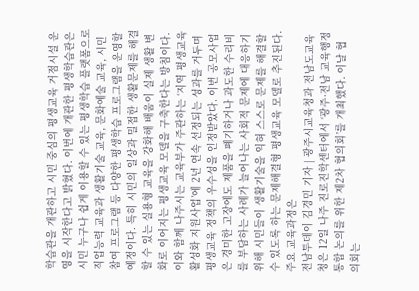학습관을 개관하고 시민 중심의 평생교육 거점시설 운영을 시작한다고 밝혔다. 이번에 개관한 평생학습관은 시민 누구나 쉽게 이용할 수 있는 평생학습 플랫폼으로 직업능력 교육과 생활기술 교육, 문화예술 교육, 시민 참여 프로그램 등 다양한 평생학습 프로그램을 운영할 예정이다. 특히 시민의 일상과 밀접한 생활문제를 해결할 수 있는 실용형 교육을 강화해 배움이 실제 생활 변화로 이어지는 평생교육 모델을 구축한다는 방침이다. 이와 함께 나주시는 교육부가 주관하는 ‘지역 평생교육 활성화 지원사업’에 2년 연속 선정되는 성과를 거두며 평생교육 정책의 우수성을 인정받았다. 이번 공모사업은 경미한 고장에도 제품을 폐기하거나 과도한 수리비를 부담하는 사례가 늘어나는 사회적 문제에 대응하기 위해 시민들이 생활기술을 익혀 스스로 문제를 해결할 수 있도록 하는 문제해결형 평생교육 모델로 추진된다. 주요 교육과정은
전남투데이 김경민 기자 | 광주시교육청과 전남도교육청은 12일 나주 진로진학센터에서 ‘광주·전남 교육행정통합 논의를 위한 제2차 협의회’를 개최했다. 이날 협의회는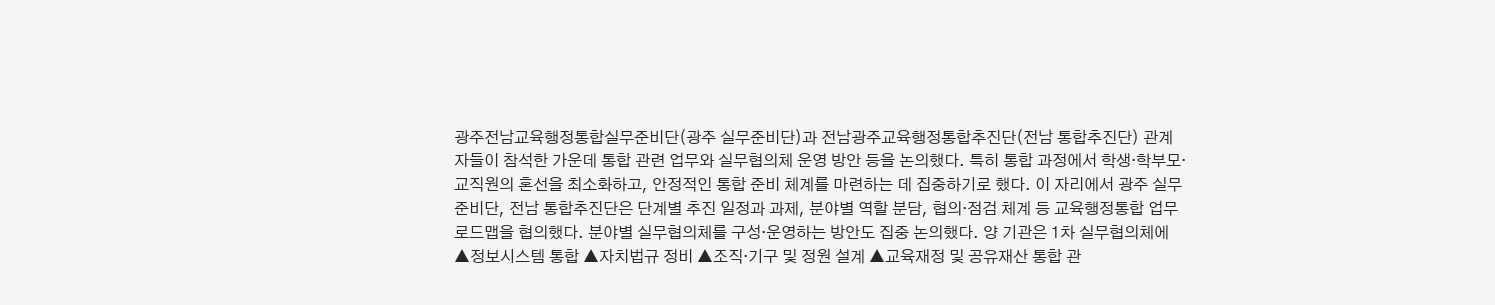광주전남교육행정통합실무준비단(광주 실무준비단)과 전남광주교육행정통합추진단(전남 통합추진단) 관계자들이 참석한 가운데 통합 관련 업무와 실무협의체 운영 방안 등을 논의했다. 특히 통합 과정에서 학생·학부모·교직원의 혼선을 최소화하고, 안정적인 통합 준비 체계를 마련하는 데 집중하기로 했다. 이 자리에서 광주 실무준비단, 전남 통합추진단은 단계별 추진 일정과 과제, 분야별 역할 분담, 협의·점검 체계 등 교육행정통합 업무 로드맵을 협의했다. 분야별 실무협의체를 구성·운영하는 방안도 집중 논의했다. 양 기관은 1차 실무협의체에 ▲정보시스템 통합 ▲자치법규 정비 ▲조직·기구 및 정원 설계 ▲교육재정 및 공유재산 통합 관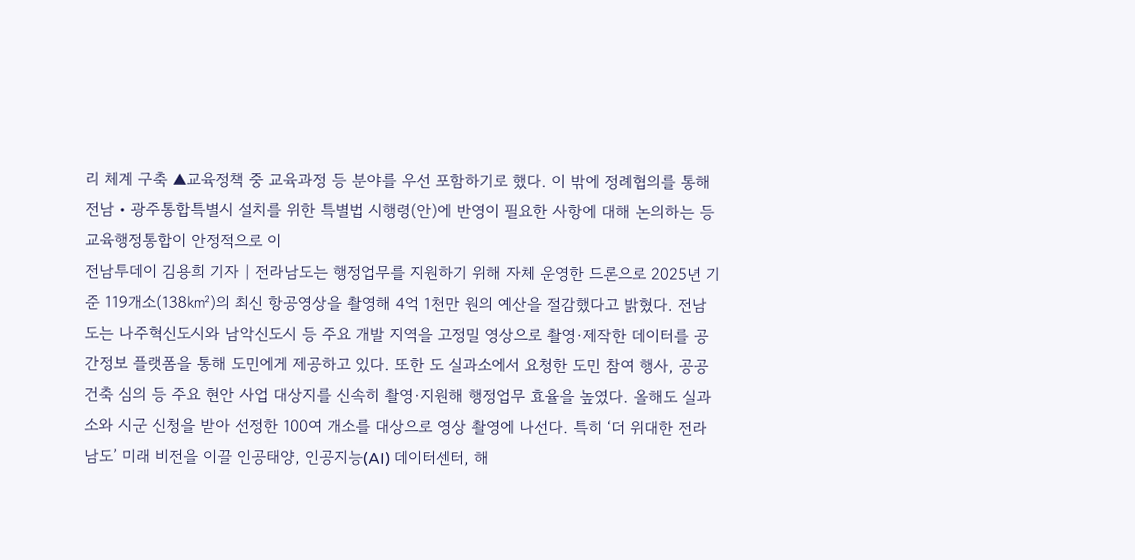리 체계 구축 ▲교육정책 중 교육과정 등 분야를 우선 포함하기로 했다. 이 밖에 정례협의를 통해 전남‧광주통합특별시 설치를 위한 특별법 시행령(안)에 반영이 필요한 사항에 대해 논의하는 등 교육행정통합이 안정적으로 이
전남투데이 김용희 기자 | 전라남도는 행정업무를 지원하기 위해 자체 운영한 드론으로 2025년 기준 119개소(138㎢)의 최신 항공영상을 촬영해 4억 1천만 원의 예산을 절감했다고 밝혔다. 전남도는 나주혁신도시와 남악신도시 등 주요 개발 지역을 고정밀 영상으로 촬영·제작한 데이터를 공간정보 플랫폼을 통해 도민에게 제공하고 있다. 또한 도 실과소에서 요청한 도민 참여 행사, 공공건축 심의 등 주요 현안 사업 대상지를 신속히 촬영·지원해 행정업무 효율을 높였다. 올해도 실과소와 시군 신청을 받아 선정한 100여 개소를 대상으로 영상 촬영에 나선다. 특히 ‘더 위대한 전라남도’ 미래 비전을 이끌 인공태양, 인공지능(AI) 데이터센터, 해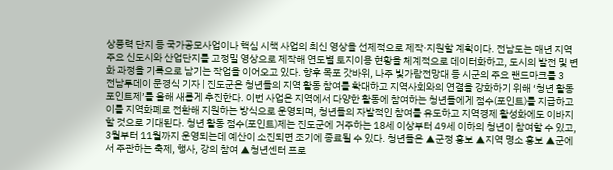상풍력 단지 등 국가공모사업이나 핵심 시책 사업의 최신 영상을 선제적으로 제작·지원할 계획이다. 전남도는 매년 지역 주요 신도시와 산업단지를 고정밀 영상으로 제작해 연도별 토지이용 현황을 체계적으로 데이터화하고, 도시의 발전 및 변화 과정을 기록으로 남기는 작업을 이어오고 있다. 향후 목포 갓바위, 나주 빛가람전망대 등 시군의 주요 랜드마크를 3
전남투데이 문경식 기자 | 진도군은 청년들의 지역 활동 참여를 확대하고 지역사회와의 연결을 강화하기 위해 ‘청년 활동 포인트제’를 올해 새롭게 추진한다. 이번 사업은 지역에서 다양한 활동에 참여하는 청년들에게 점수(포인트)를 지급하고 이를 지역화폐로 전환해 지원하는 방식으로 운영되며, 청년들의 자발적인 참여를 유도하고 지역경제 활성화에도 이바지할 것으로 기대된다. 청년 활동 점수(포인트)제는 진도군에 거주하는 18세 이상부터 49세 이하의 청년이 참여할 수 있고, 3월부터 11월까지 운영되는데 예산이 소진되면 조기에 종료될 수 있다. 청년들은 ▲군정 홍보 ▲지역 명소 홍보 ▲군에서 주관하는 축제, 행사, 강의 참여 ▲청년센터 프로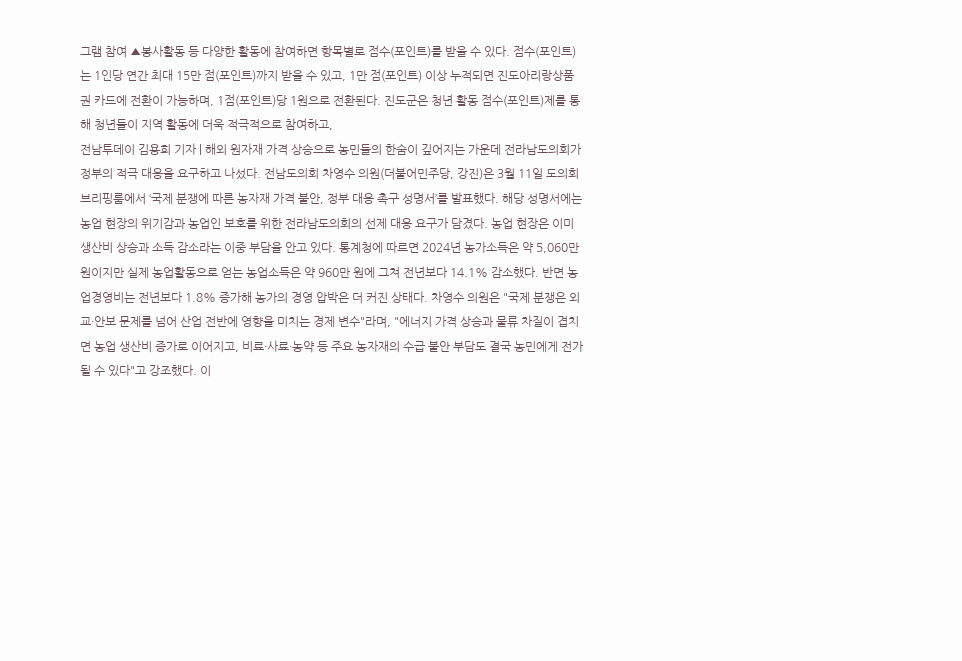그램 참여 ▲봉사활동 등 다양한 활동에 참여하면 항목별로 점수(포인트)를 받을 수 있다. 점수(포인트)는 1인당 연간 최대 15만 점(포인트)까지 받을 수 있고, 1만 점(포인트) 이상 누적되면 진도아리랑상품권 카드에 전환이 가능하며, 1점(포인트)당 1원으로 전환된다. 진도군은 청년 활동 점수(포인트)제를 통해 청년들이 지역 활동에 더욱 적극적으로 참여하고,
전남투데이 김용희 기자 | 해외 원자재 가격 상승으로 농민들의 한숨이 깊어지는 가운데 전라남도의회가 정부의 적극 대응을 요구하고 나섰다. 전남도의회 차영수 의원(더불어민주당, 강진)은 3월 11일 도의회 브리핑룸에서 ‘국제 분쟁에 따른 농자재 가격 불안, 정부 대응 촉구 성명서’를 발표했다. 해당 성명서에는 농업 현장의 위기감과 농업인 보호를 위한 전라남도의회의 선제 대응 요구가 담겼다. 농업 현장은 이미 생산비 상승과 소득 감소라는 이중 부담을 안고 있다. 통계청에 따르면 2024년 농가소득은 약 5,060만 원이지만 실제 농업활동으로 얻는 농업소득은 약 960만 원에 그쳐 전년보다 14.1% 감소했다. 반면 농업경영비는 전년보다 1.8% 증가해 농가의 경영 압박은 더 커진 상태다. 차영수 의원은 "국제 분쟁은 외교·안보 문제를 넘어 산업 전반에 영향을 미치는 경제 변수"라며, "에너지 가격 상승과 물류 차질이 겹치면 농업 생산비 증가로 이어지고, 비료·사료·농약 등 주요 농자재의 수급 불안 부담도 결국 농민에게 전가될 수 있다"고 강조했다. 이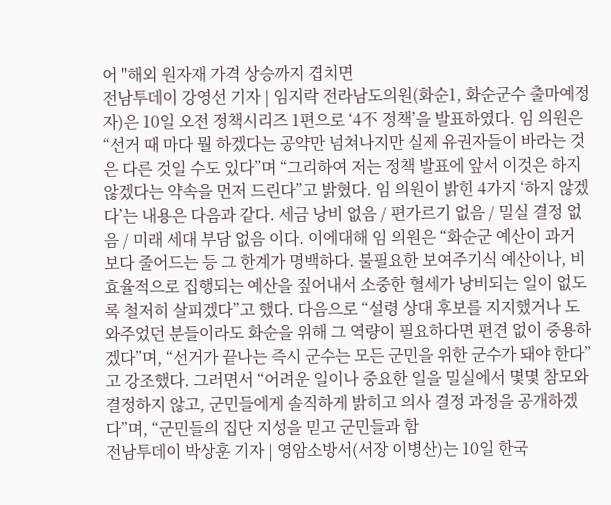어 "해외 원자재 가격 상승까지 겹치면
전남투데이 강영선 기자 | 임지락 전라남도의원(화순1, 화순군수 출마예정자)은 10일 오전 정책시리즈 1편으로 ‘4不 정책’을 발표하였다. 임 의원은 “선거 때 마다 뭘 하겠다는 공약만 넘쳐나지만 실제 유권자들이 바라는 것은 다른 것일 수도 있다”며 “그리하여 저는 정책 발표에 앞서 이것은 하지 않겠다는 약속을 먼저 드린다”고 밝혔다. 임 의원이 밝힌 4가지 ‘하지 않겠다’는 내용은 다음과 같다. 세금 낭비 없음 / 편가르기 없음 / 밀실 결정 없음 / 미래 세대 부담 없음 이다. 이에대해 임 의원은 “화순군 예산이 과거 보다 줄어드는 등 그 한계가 명백하다. 불필요한 보여주기식 예산이나, 비효율적으로 집행되는 예산을 짚어내서 소중한 혈세가 낭비되는 일이 없도록 철저히 살피겠다”고 했다. 다음으로 “설령 상대 후보를 지지했거나 도와주었던 분들이라도 화순을 위해 그 역량이 필요하다면 편견 없이 중용하겠다”며, “선거가 끝나는 즉시 군수는 모든 군민을 위한 군수가 돼야 한다”고 강조했다. 그러면서 “어려운 일이나 중요한 일을 밀실에서 몇몇 참모와 결정하지 않고, 군민들에게 솔직하게 밝히고 의사 결정 과정을 공개하겠다”며, “군민들의 집단 지성을 믿고 군민들과 함
전남투데이 박상훈 기자 | 영암소방서(서장 이병산)는 10일 한국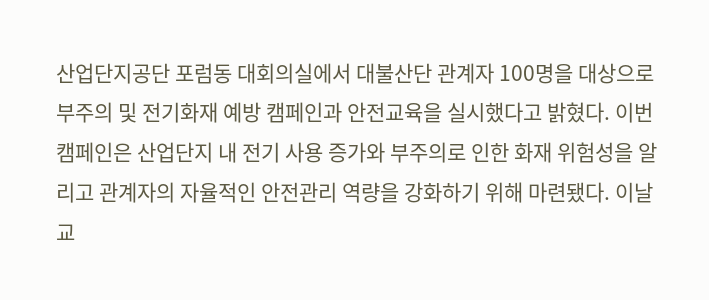산업단지공단 포럼동 대회의실에서 대불산단 관계자 100명을 대상으로 부주의 및 전기화재 예방 캠페인과 안전교육을 실시했다고 밝혔다. 이번 캠페인은 산업단지 내 전기 사용 증가와 부주의로 인한 화재 위험성을 알리고 관계자의 자율적인 안전관리 역량을 강화하기 위해 마련됐다. 이날 교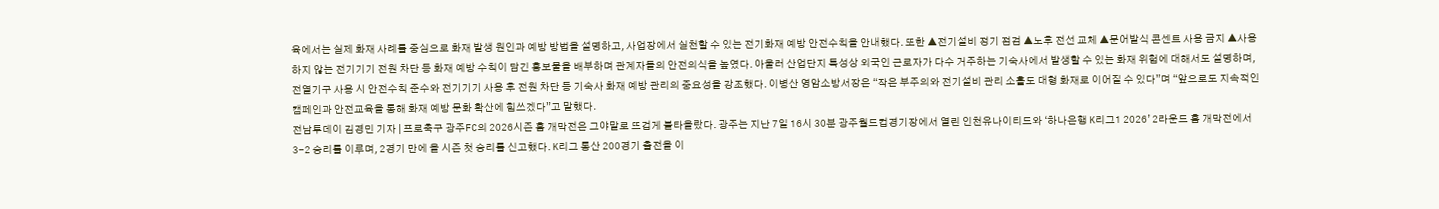육에서는 실제 화재 사례를 중심으로 화재 발생 원인과 예방 방법을 설명하고, 사업장에서 실천할 수 있는 전기화재 예방 안전수칙을 안내했다. 또한 ▲전기설비 정기 점검 ▲노후 전선 교체 ▲문어발식 콘센트 사용 금지 ▲사용하지 않는 전기기기 전원 차단 등 화재 예방 수칙이 담긴 홍보물을 배부하며 관계자들의 안전의식을 높였다. 아울러 산업단지 특성상 외국인 근로자가 다수 거주하는 기숙사에서 발생할 수 있는 화재 위험에 대해서도 설명하며, 전열기구 사용 시 안전수칙 준수와 전기기기 사용 후 전원 차단 등 기숙사 화재 예방 관리의 중요성을 강조했다. 이병산 영암소방서장은 “작은 부주의와 전기설비 관리 소홀도 대형 화재로 이어질 수 있다”며 “앞으로도 지속적인 캠페인과 안전교육을 통해 화재 예방 문화 확산에 힘쓰겠다”고 말했다.
전남투데이 김경민 기자 | 프로축구 광주FC의 2026시즌 홈 개막전은 그야말로 뜨겁게 불타올랐다. 광주는 지난 7일 16시 30분 광주월드컵경기장에서 열린 인천유나이티드와 ‘하나은행 K리그1 2026’ 2라운드 홈 개막전에서 3-2 승리를 이루며, 2경기 만에 올 시즌 첫 승리를 신고했다. K리그 통산 200경기 출전을 이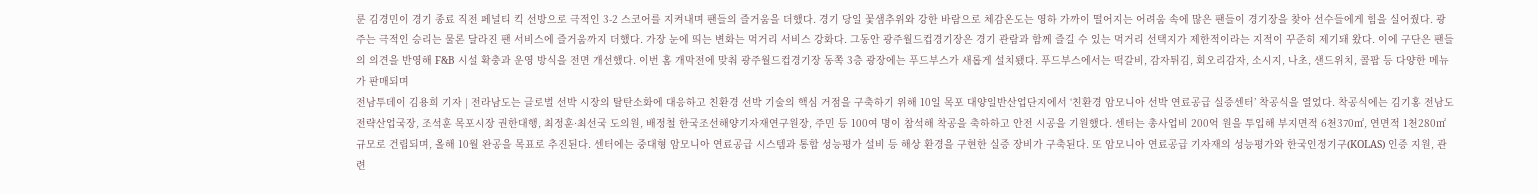룬 김경민이 경기 종료 직전 페널티 킥 선방으로 극적인 3-2 스코어를 지켜내며 팬들의 즐거움을 더했다. 경기 당일 꽃샘추위와 강한 바람으로 체감온도는 영하 가까이 떨어지는 어려움 속에 많은 팬들이 경기장을 찾아 선수들에게 힘을 실어줬다. 광주는 극적인 승리는 물론 달라진 팬 서비스에 즐거움까지 더했다. 가장 눈에 띄는 변화는 먹거리 서비스 강화다. 그동안 광주월드컵경기장은 경기 관람과 함께 즐길 수 있는 먹거리 선택지가 제한적이라는 지적이 꾸준히 제기돼 왔다. 이에 구단은 팬들의 의견을 반영해 F&B 시설 확충과 운영 방식을 전면 개선했다. 이번 홈 개막전에 맞춰 광주월드컵경기장 동쪽 3층 광장에는 푸드부스가 새롭게 설치됐다. 푸드부스에서는 떡갈비, 감자튀김, 회오리감자, 소시지, 나초, 샌드위치, 콜팝 등 다양한 메뉴가 판매되며
전남투데이 김용희 기자 | 전라남도는 글로벌 선박 시장의 탈탄소화에 대응하고 친환경 선박 기술의 핵심 거점을 구축하기 위해 10일 목포 대양일반산업단지에서 ‘친환경 암모니아 선박 연료공급 실증센터’ 착공식을 열었다. 착공식에는 김기홍 전남도 전략산업국장, 조석훈 목포시장 권한대행, 최정훈·최선국 도의원, 배정철 한국조선해양기자재연구원장, 주민 등 100여 명이 참석해 착공을 축하하고 안전 시공을 기원했다. 센터는 총사업비 200억 원을 투입해 부지면적 6천370㎡, 연면적 1천280㎡ 규모로 건립되며, 올해 10월 완공을 목표로 추진된다. 센터에는 중대형 암모니아 연료공급 시스템과 통합 성능평가 설비 등 해상 환경을 구현한 실증 장비가 구축된다. 또 암모니아 연료공급 기자재의 성능평가와 한국인정기구(KOLAS) 인증 지원, 관련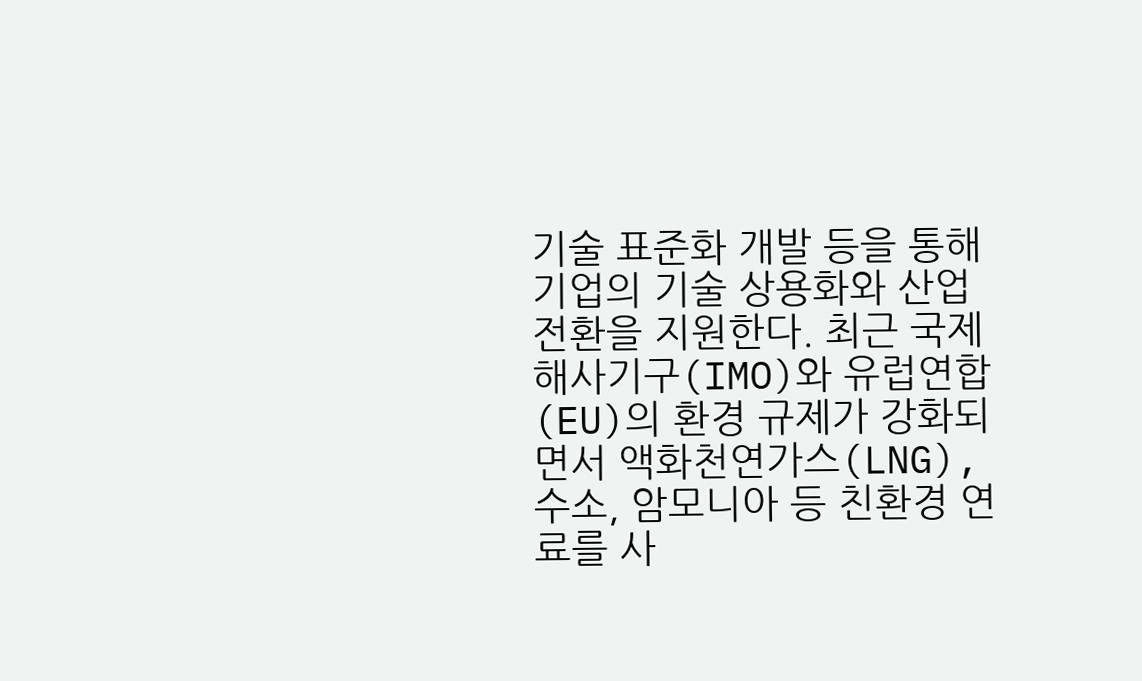기술 표준화 개발 등을 통해 기업의 기술 상용화와 산업 전환을 지원한다. 최근 국제해사기구(IMO)와 유럽연합(EU)의 환경 규제가 강화되면서 액화천연가스(LNG), 수소, 암모니아 등 친환경 연료를 사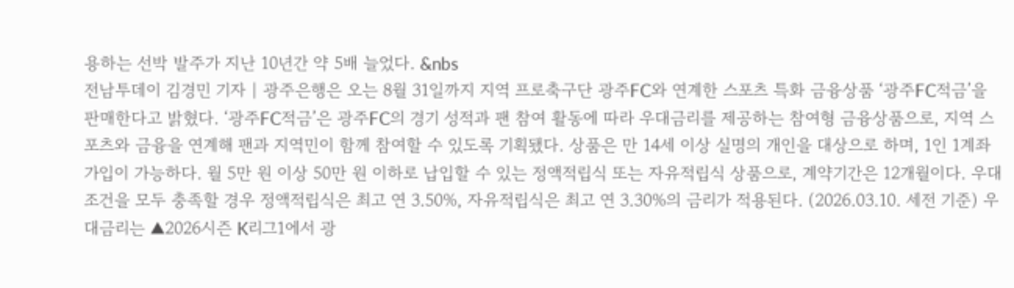용하는 선박 발주가 지난 10년간 약 5배 늘었다. &nbs
전남투데이 김경민 기자 | 광주은행은 오는 8월 31일까지 지역 프로축구단 광주FC와 연계한 스포츠 특화 금융상품 ‘광주FC적금’을 판매한다고 밝혔다. ‘광주FC적금’은 광주FC의 경기 성적과 팬 참여 활동에 따라 우대금리를 제공하는 참여형 금융상품으로, 지역 스포츠와 금융을 연계해 팬과 지역민이 함께 참여할 수 있도록 기획됐다. 상품은 만 14세 이상 실명의 개인을 대상으로 하며, 1인 1계좌 가입이 가능하다. 월 5만 원 이상 50만 원 이하로 납입할 수 있는 정액적립식 또는 자유적립식 상품으로, 계약기간은 12개월이다. 우대조건을 모두 충족할 경우 정액적립식은 최고 연 3.50%, 자유적립식은 최고 연 3.30%의 금리가 적용된다. (2026.03.10. 세전 기준) 우대금리는 ▲2026시즌 K리그1에서 광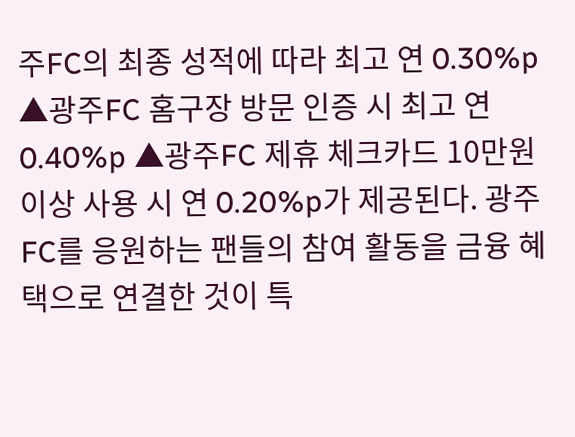주FC의 최종 성적에 따라 최고 연 0.30%p ▲광주FC 홈구장 방문 인증 시 최고 연 0.40%p ▲광주FC 제휴 체크카드 10만원 이상 사용 시 연 0.20%p가 제공된다. 광주FC를 응원하는 팬들의 참여 활동을 금융 혜택으로 연결한 것이 특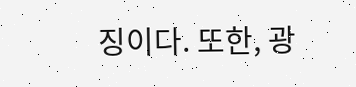징이다. 또한, 광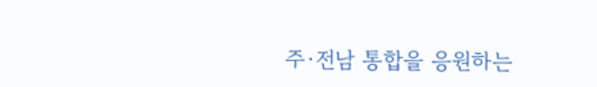주·전남 통합을 응원하는